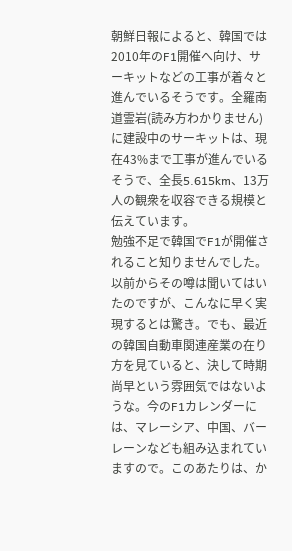朝鮮日報によると、韓国では2010年のF1開催へ向け、サーキットなどの工事が着々と進んでいるそうです。全羅南道霊岩(読み方わかりません)に建設中のサーキットは、現在43%まで工事が進んでいるそうで、全長5.615km、13万人の観衆を収容できる規模と伝えています。
勉強不足で韓国でF1が開催されること知りませんでした。以前からその噂は聞いてはいたのですが、こんなに早く実現するとは驚き。でも、最近の韓国自動車関連産業の在り方を見ていると、決して時期尚早という雰囲気ではないような。今のF1カレンダーには、マレーシア、中国、バーレーンなども組み込まれていますので。このあたりは、か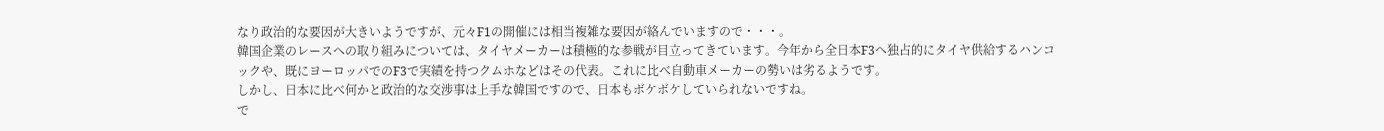なり政治的な要因が大きいようですが、元々F1の開催には相当複雑な要因が絡んでいますので・・・。
韓国企業のレースへの取り組みについては、タイヤメーカーは積極的な参戦が目立ってきています。今年から全日本F3へ独占的にタイヤ供給するハンコックや、既にヨーロッパでのF3で実績を持つクムホなどはその代表。これに比べ自動車メーカーの勢いは劣るようです。
しかし、日本に比べ何かと政治的な交渉事は上手な韓国ですので、日本もボケボケしていられないですね。
で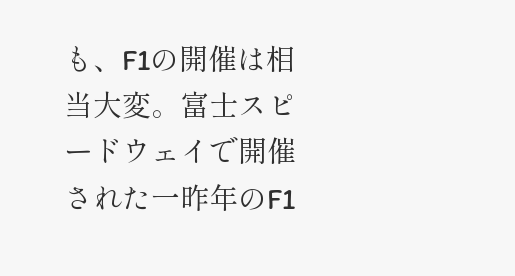も、F1の開催は相当大変。富士スピードウェイで開催された一昨年のF1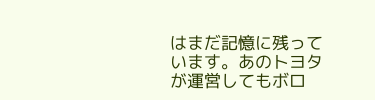はまだ記憶に残っています。あのトヨタが運営してもボロ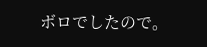ボロでしたので。